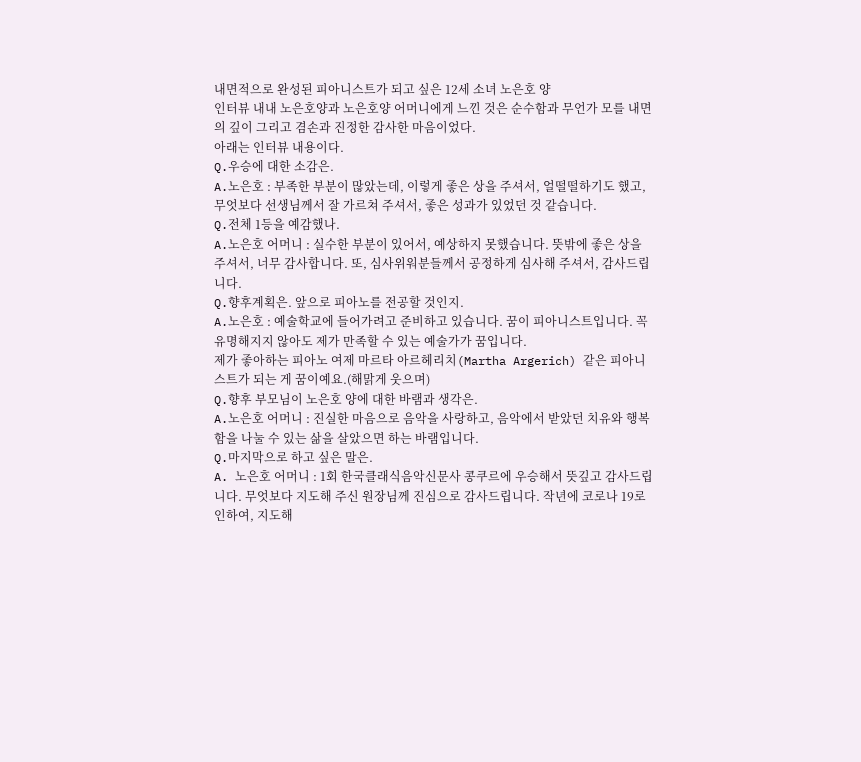내면적으로 완성된 피아니스트가 되고 싶은 12세 소녀 노은호 양
인터뷰 내내 노은호양과 노은호양 어머니에게 느낀 것은 순수함과 무언가 모를 내면의 깊이 그리고 겸손과 진정한 감사한 마음이었다.
아래는 인터뷰 내용이다.
Q.우승에 대한 소감은.
A.노은호 : 부족한 부분이 많았는데, 이렇게 좋은 상을 주셔서, 얼떨떨하기도 했고, 무엇보다 선생님께서 잘 가르쳐 주셔서, 좋은 성과가 있었던 것 같습니다.
Q.전체 1등을 예감했나.
A.노은호 어머니 : 실수한 부분이 있어서, 예상하지 못했습니다. 뜻밖에 좋은 상을 주셔서, 너무 감사합니다. 또, 심사위워분들께서 공정하게 심사해 주셔서, 감사드립니다.
Q.향후계획은. 앞으로 피아노를 전공할 것인지.
A.노은호 : 예술학교에 들어가려고 준비하고 있습니다. 꿈이 피아니스트입니다. 꼭 유명해지지 않아도 제가 만족할 수 있는 예술가가 꿈입니다.
제가 좋아하는 피아노 여제 마르타 아르헤리치(Martha Argerich) 같은 피아니스트가 되는 게 꿈이예요.(해맑게 웃으며)
Q.향후 부모님이 노은호 양에 대한 바램과 생각은.
A.노은호 어머니 : 진실한 마음으로 음악을 사랑하고, 음악에서 받았던 치유와 행복함을 나눌 수 있는 삶을 살았으면 하는 바램입니다.
Q.마지막으로 하고 싶은 말은.
A. 노은호 어머니 : 1회 한국클래식음악신문사 콩쿠르에 우승해서 뜻깊고 감사드립니다. 무엇보다 지도해 주신 원장님께 진심으로 감사드립니다. 작년에 코로나 19로 인하여, 지도해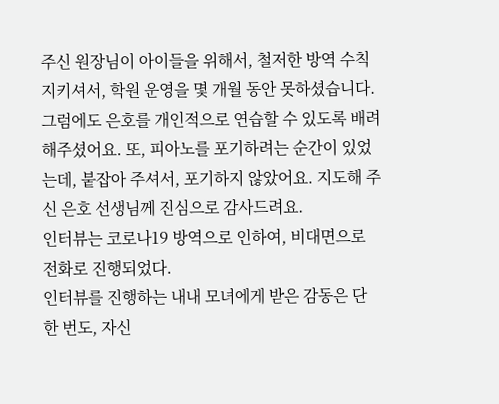주신 원장님이 아이들을 위해서, 철저한 방역 수칙 지키셔서, 학원 운영을 몇 개월 동안 못하셨습니다.
그럼에도 은호를 개인적으로 연습할 수 있도록 배려해주셨어요. 또, 피아노를 포기하려는 순간이 있었는데, 붙잡아 주셔서, 포기하지 않았어요. 지도해 주신 은호 선생님께 진심으로 감사드려요.
인터뷰는 코로나19 방역으로 인하여, 비대면으로 전화로 진행되었다.
인터뷰를 진행하는 내내 모녀에게 받은 감동은 단 한 번도, 자신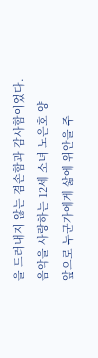을 드러내지 않는 겸손함과 감사함이었다.
음악을 사랑하는 12세 소녀 노은호 양
앞으로 누군가에게 삶에 위안을 주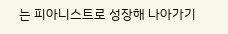는 피아니스트로 성장해 나아가기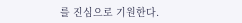를 진심으로 기원한다.